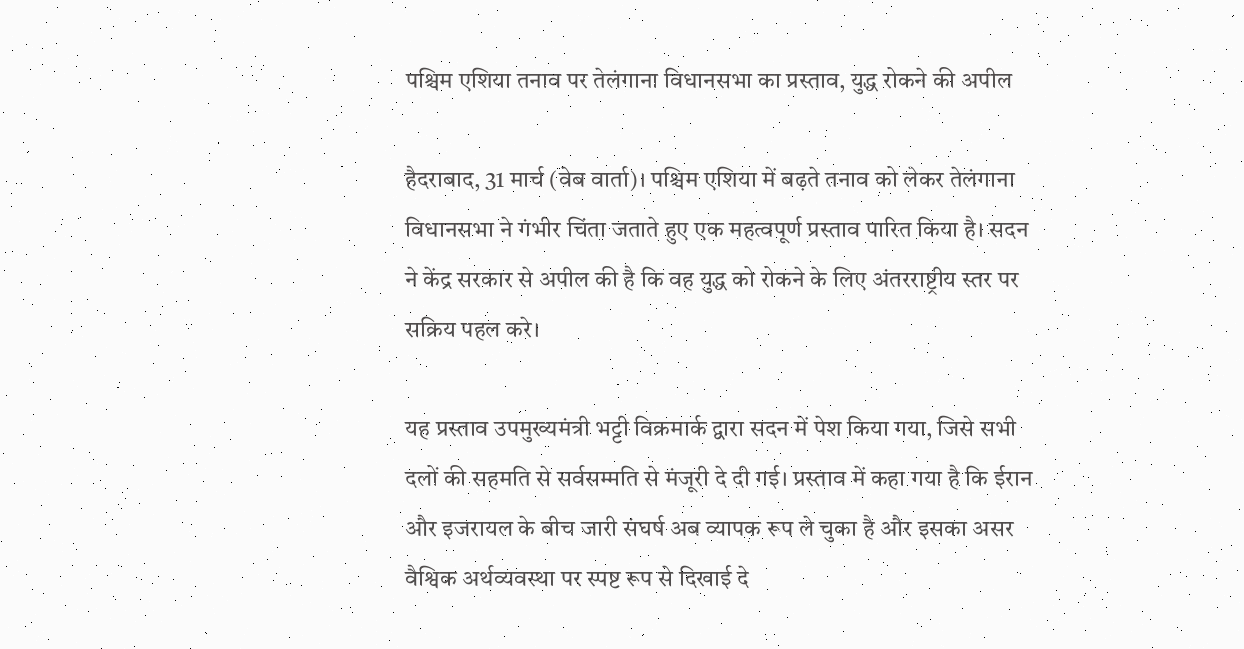पश्चिम एशिया तनाव पर तेलंगाना विधानसभा का प्रस्ताव, युद्ध रोकने की अपील

हैदराबाद, 31 मार्च (वेब वार्ता)। पश्चिम एशिया में बढ़ते तनाव को लेकर तेलंगाना विधानसभा ने गंभीर चिंता जताते हुए एक महत्वपूर्ण प्रस्ताव पारित किया है। सदन ने केंद्र सरकार से अपील की है कि वह युद्ध को रोकने के लिए अंतरराष्ट्रीय स्तर पर सक्रिय पहल करे।

यह प्रस्ताव उपमुख्यमंत्री भट्टी विक्रमार्क द्वारा सदन में पेश किया गया, जिसे सभी दलों की सहमति से सर्वसम्मति से मंजूरी दे दी गई। प्रस्ताव में कहा गया है कि ईरान और इजरायल के बीच जारी संघर्ष अब व्यापक रूप ले चुका है और इसका असर वैश्विक अर्थव्यवस्था पर स्पष्ट रूप से दिखाई दे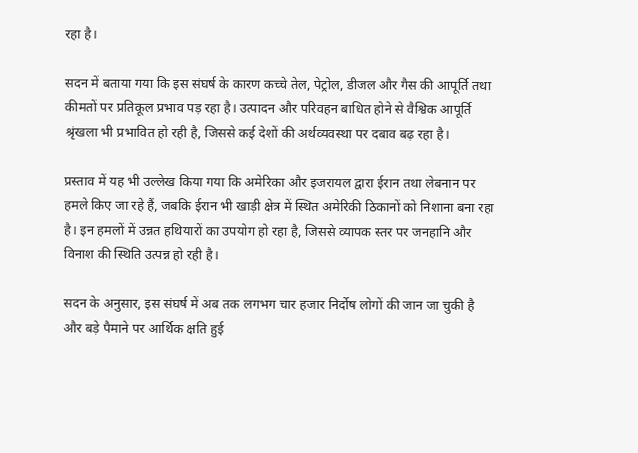रहा है।

सदन में बताया गया कि इस संघर्ष के कारण कच्चे तेल, पेट्रोल, डीजल और गैस की आपूर्ति तथा कीमतों पर प्रतिकूल प्रभाव पड़ रहा है। उत्पादन और परिवहन बाधित होने से वैश्विक आपूर्ति श्रृंखला भी प्रभावित हो रही है, जिससे कई देशों की अर्थव्यवस्था पर दबाव बढ़ रहा है।

प्रस्ताव में यह भी उल्लेख किया गया कि अमेरिका और इजरायल द्वारा ईरान तथा लेबनान पर हमले किए जा रहे हैं, जबकि ईरान भी खाड़ी क्षेत्र में स्थित अमेरिकी ठिकानों को निशाना बना रहा है। इन हमलों में उन्नत हथियारों का उपयोग हो रहा है, जिससे व्यापक स्तर पर जनहानि और विनाश की स्थिति उत्पन्न हो रही है।

सदन के अनुसार, इस संघर्ष में अब तक लगभग चार हजार निर्दोष लोगों की जान जा चुकी है और बड़े पैमाने पर आर्थिक क्षति हुई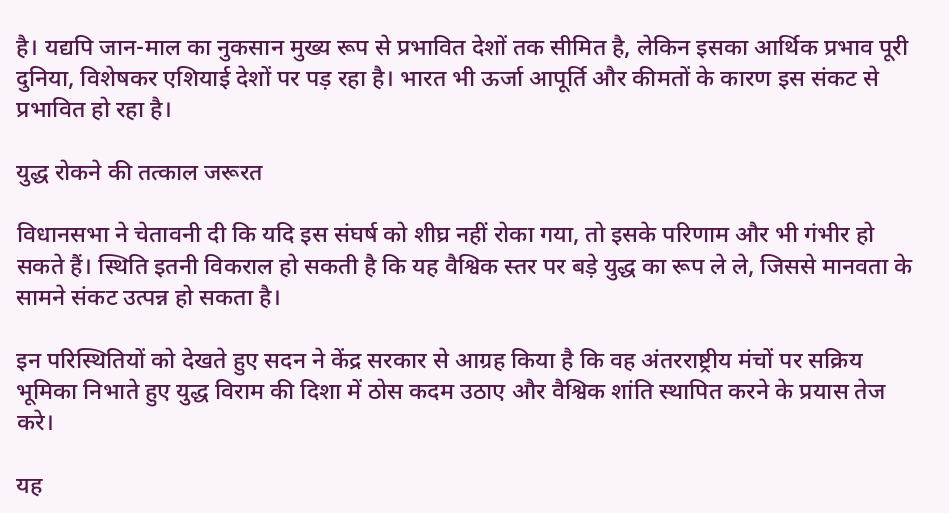है। यद्यपि जान-माल का नुकसान मुख्य रूप से प्रभावित देशों तक सीमित है, लेकिन इसका आर्थिक प्रभाव पूरी दुनिया, विशेषकर एशियाई देशों पर पड़ रहा है। भारत भी ऊर्जा आपूर्ति और कीमतों के कारण इस संकट से प्रभावित हो रहा है।

युद्ध रोकने की तत्काल जरूरत

विधानसभा ने चेतावनी दी कि यदि इस संघर्ष को शीघ्र नहीं रोका गया, तो इसके परिणाम और भी गंभीर हो सकते हैं। स्थिति इतनी विकराल हो सकती है कि यह वैश्विक स्तर पर बड़े युद्ध का रूप ले ले, जिससे मानवता के सामने संकट उत्पन्न हो सकता है।

इन परिस्थितियों को देखते हुए सदन ने केंद्र सरकार से आग्रह किया है कि वह अंतरराष्ट्रीय मंचों पर सक्रिय भूमिका निभाते हुए युद्ध विराम की दिशा में ठोस कदम उठाए और वैश्विक शांति स्थापित करने के प्रयास तेज करे।

यह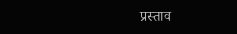प्रस्ताव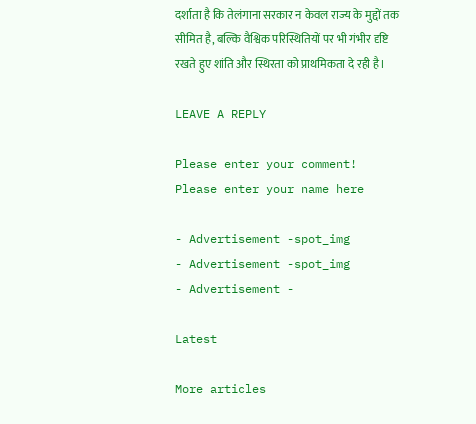दर्शाता है कि तेलंगाना सरकार न केवल राज्य के मुद्दों तक सीमित है, बल्कि वैश्विक परिस्थितियों पर भी गंभीर दृष्टि रखते हुए शांति और स्थिरता को प्राथमिकता दे रही है।

LEAVE A REPLY

Please enter your comment!
Please enter your name here

- Advertisement -spot_img
- Advertisement -spot_img
- Advertisement -

Latest

More articles